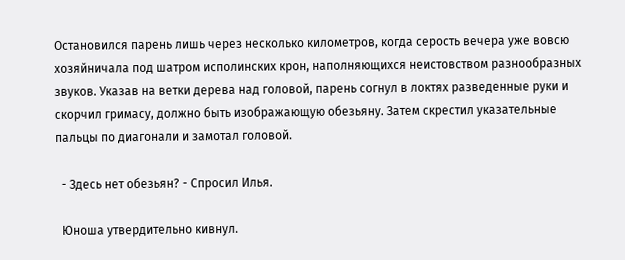Остановился парень лишь через несколько километров, когда серость вечера уже вовсю хозяйничала под шатром исполинских крон, наполняющихся неистовством разнообразных звуков. Указав на ветки дерева над головой, парень согнул в локтях разведенные руки и скорчил гримасу, должно быть изображающую обезьяну. Затем скрестил указательные пальцы по диагонали и замотал головой.

  - Здесь нет обезьян? - Спросил Илья.

  Юноша утвердительно кивнул.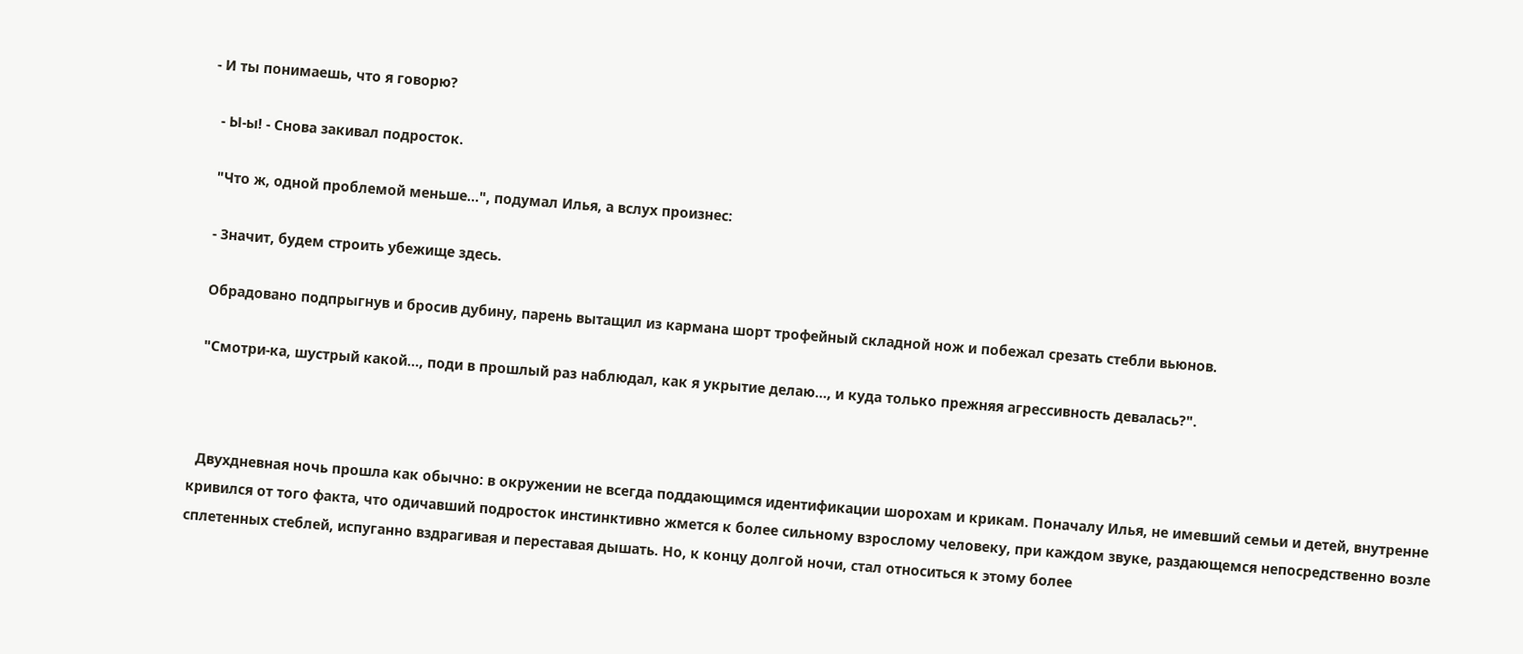- И ты понимаешь, что я говорю?

  - Ы-ы! - Снова закивал подросток.

  "Что ж, одной проблемой меньше...", подумал Илья, а вслух произнес:

  - Значит, будем строить убежище здесь.

  Обрадовано подпрыгнув и бросив дубину, парень вытащил из кармана шорт трофейный складной нож и побежал срезать стебли вьюнов.

  "Смотри-ка, шустрый какой..., поди в прошлый раз наблюдал, как я укрытие делаю..., и куда только прежняя агрессивность девалась?".



  Двухдневная ночь прошла как обычно: в окружении не всегда поддающимся идентификации шорохам и крикам. Поначалу Илья, не имевший семьи и детей, внутренне кривился от того факта, что одичавший подросток инстинктивно жмется к более сильному взрослому человеку, при каждом звуке, раздающемся непосредственно возле сплетенных стеблей, испуганно вздрагивая и переставая дышать. Но, к концу долгой ночи, стал относиться к этому более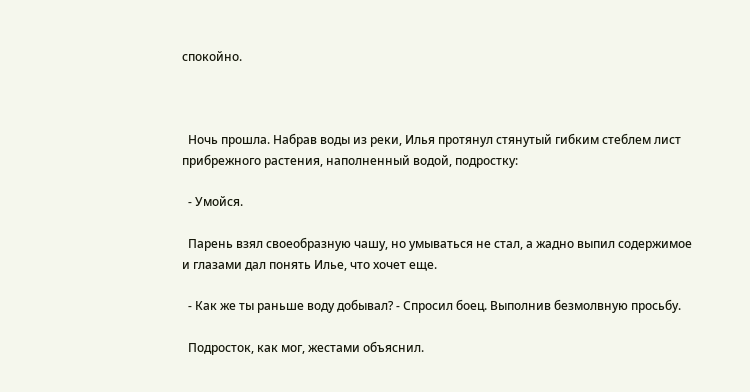спокойно.



  Ночь прошла. Набрав воды из реки, Илья протянул стянутый гибким стеблем лист прибрежного растения, наполненный водой, подростку:

  - Умойся.

  Парень взял своеобразную чашу, но умываться не стал, а жадно выпил содержимое и глазами дал понять Илье, что хочет еще.

  - Как же ты раньше воду добывал? - Спросил боец. Выполнив безмолвную просьбу.

  Подросток, как мог, жестами объяснил.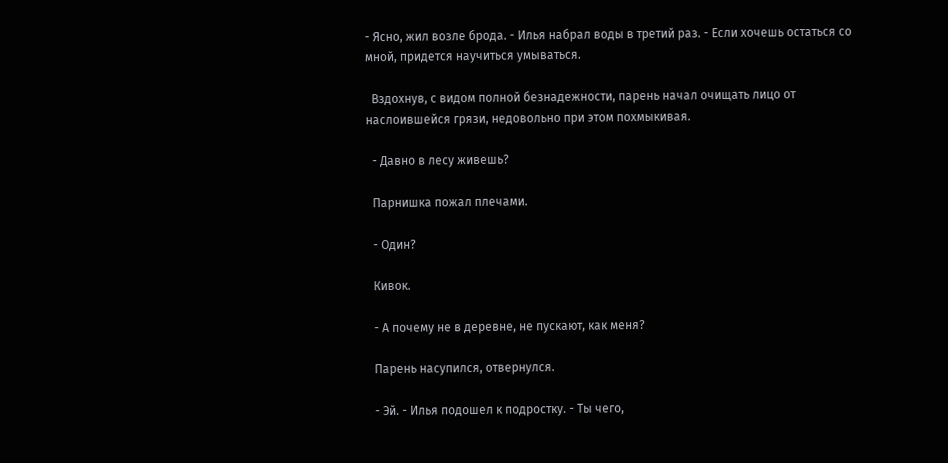- Ясно, жил возле брода. - Илья набрал воды в третий раз. - Если хочешь остаться со мной, придется научиться умываться.

  Вздохнув, с видом полной безнадежности, парень начал очищать лицо от наслоившейся грязи, недовольно при этом похмыкивая.

  - Давно в лесу живешь?

  Парнишка пожал плечами.

  - Один?

  Кивок.

  - А почему не в деревне, не пускают, как меня?

  Парень насупился, отвернулся.

  - Эй. - Илья подошел к подростку. - Ты чего,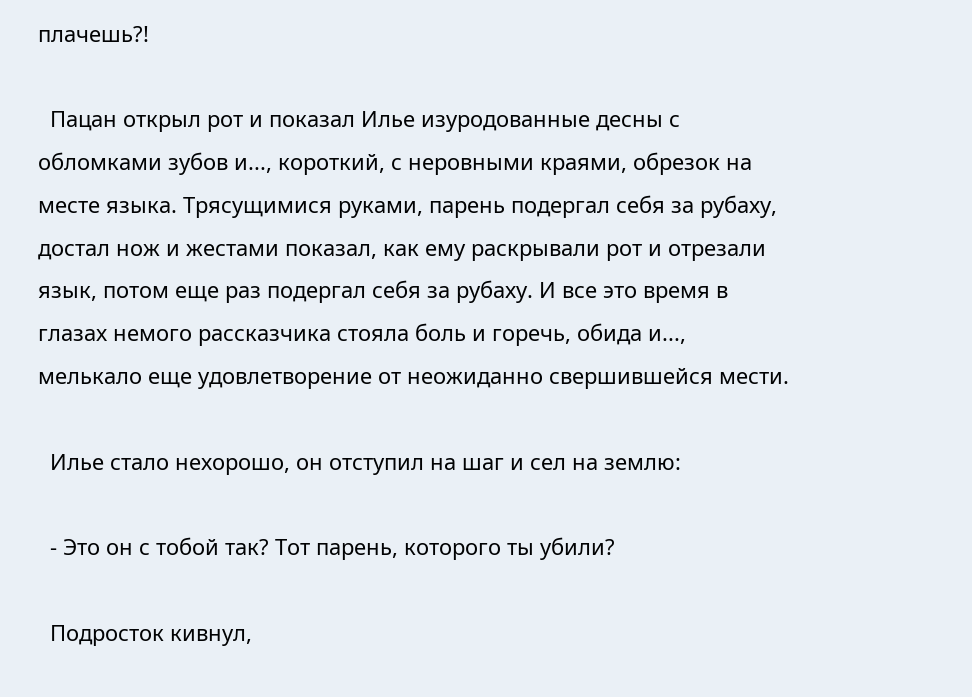плачешь?!

  Пацан открыл рот и показал Илье изуродованные десны с обломками зубов и..., короткий, с неровными краями, обрезок на месте языка. Трясущимися руками, парень подергал себя за рубаху, достал нож и жестами показал, как ему раскрывали рот и отрезали язык, потом еще раз подергал себя за рубаху. И все это время в глазах немого рассказчика стояла боль и горечь, обида и..., мелькало еще удовлетворение от неожиданно свершившейся мести.

  Илье стало нехорошо, он отступил на шаг и сел на землю:

  - Это он с тобой так? Тот парень, которого ты убили?

  Подросток кивнул,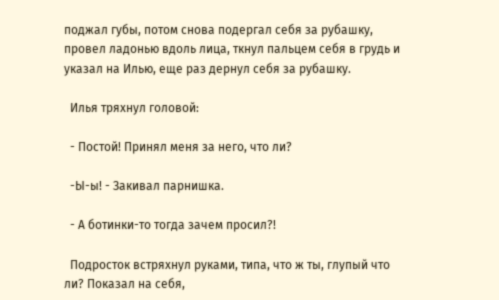поджал губы, потом снова подергал себя за рубашку, провел ладонью вдоль лица, ткнул пальцем себя в грудь и указал на Илью, еще раз дернул себя за рубашку.

  Илья тряхнул головой:

  - Постой! Принял меня за него, что ли?

  -Ы-ы! - Закивал парнишка.

  - А ботинки-то тогда зачем просил?!

  Подросток встряхнул руками, типа, что ж ты, глупый что ли? Показал на себя,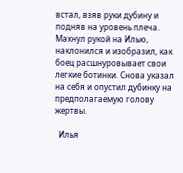встал, взяв руки дубину и подняв на уровень плеча. Махнул рукой на Илью, наклонился и изобразил, как боец расшнуровывает свои легкие ботинки. Снова указал на себя и опустил дубинку на предполагаемую голову жертвы.

  Илья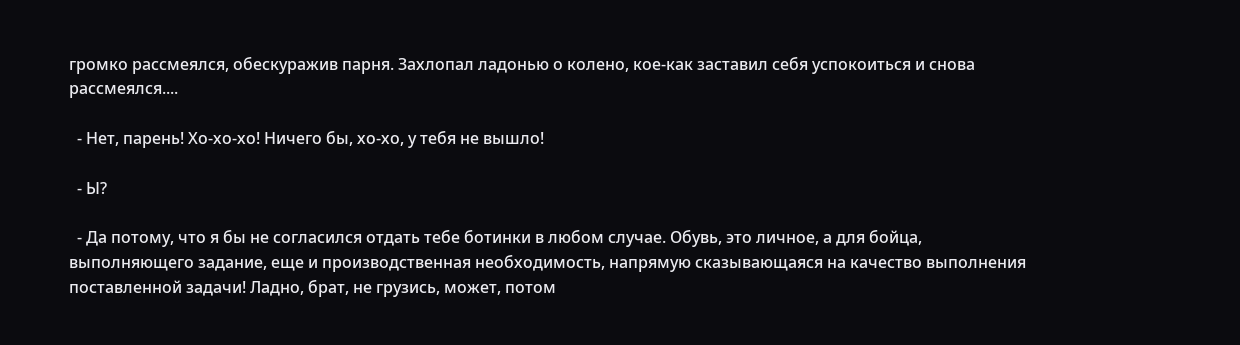громко рассмеялся, обескуражив парня. Захлопал ладонью о колено, кое-как заставил себя успокоиться и снова рассмеялся....

  - Нет, парень! Хо-хо-хо! Ничего бы, хо-хо, у тебя не вышло!

  - Ы?

  - Да потому, что я бы не согласился отдать тебе ботинки в любом случае. Обувь, это личное, а для бойца, выполняющего задание, еще и производственная необходимость, напрямую сказывающаяся на качество выполнения поставленной задачи! Ладно, брат, не грузись, может, потом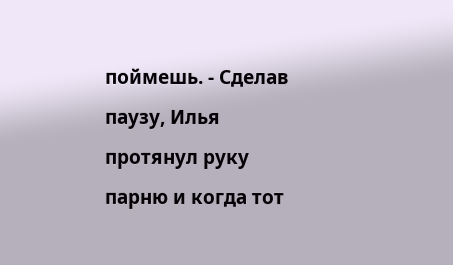поймешь. - Сделав паузу, Илья протянул руку парню и когда тот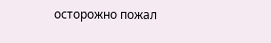осторожно пожал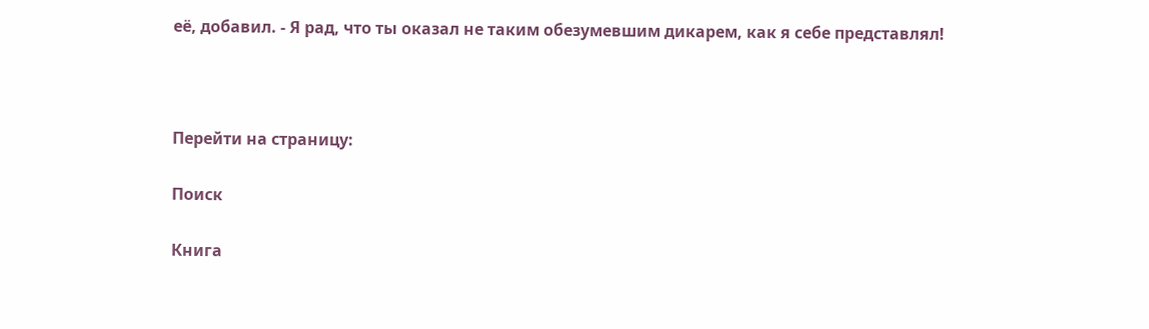её, добавил. - Я рад, что ты оказал не таким обезумевшим дикарем, как я себе представлял!



Перейти на страницу:

Поиск

Книга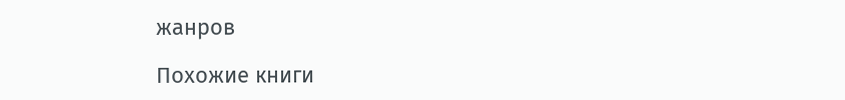жанров

Похожие книги